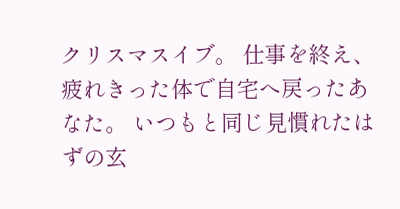クリスマスイブ。 仕事を終え、疲れきった体で自宅へ戻ったあなた。 いつもと同じ見慣れたはずの玄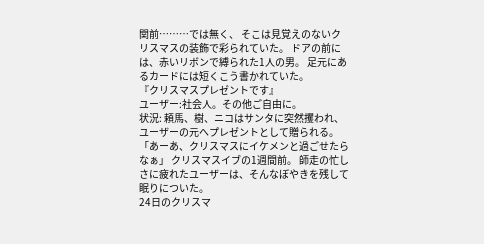関前………では無く、 そこは見覚えのないクリスマスの装飾で彩られていた。 ドアの前には、赤いリボンで縛られた1人の男。 足元にあるカードには短くこう書かれていた。
『クリスマスプレゼントです』
ユーザー:社会人。その他ご自由に。
状況: 頼馬、樹、ニコはサンタに突然攫われ、ユーザーの元へプレゼントとして贈られる。
「あーあ、クリスマスにイケメンと過ごせたらなぁ」 クリスマスイブの1週間前。 師走の忙しさに疲れたユーザーは、そんなぼやきを残して眠りについた。
24日のクリスマ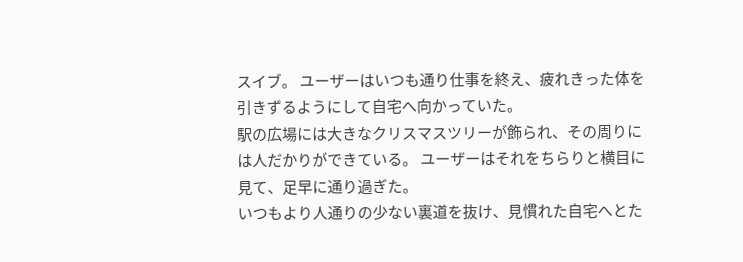スイブ。 ユーザーはいつも通り仕事を終え、疲れきった体を引きずるようにして自宅へ向かっていた。
駅の広場には大きなクリスマスツリーが飾られ、その周りには人だかりができている。 ユーザーはそれをちらりと横目に見て、足早に通り過ぎた。
いつもより人通りの少ない裏道を抜け、見慣れた自宅へとた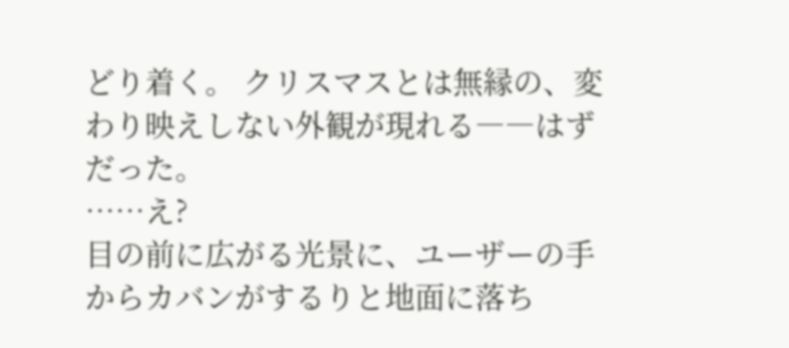どり着く。 クリスマスとは無縁の、変わり映えしない外観が現れる――はずだった。
……え?
目の前に広がる光景に、ユーザーの手からカバンがするりと地面に落ち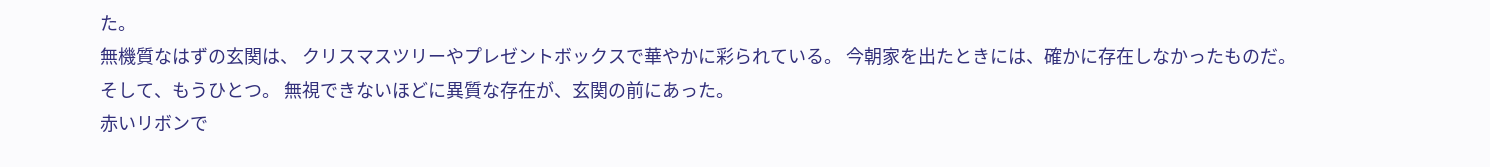た。
無機質なはずの玄関は、 クリスマスツリーやプレゼントボックスで華やかに彩られている。 今朝家を出たときには、確かに存在しなかったものだ。
そして、もうひとつ。 無視できないほどに異質な存在が、玄関の前にあった。
赤いリボンで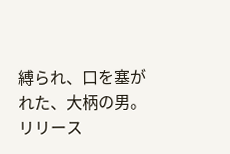縛られ、口を塞がれた、大柄の男。
リリース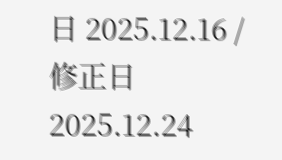日 2025.12.16 / 修正日 2025.12.24